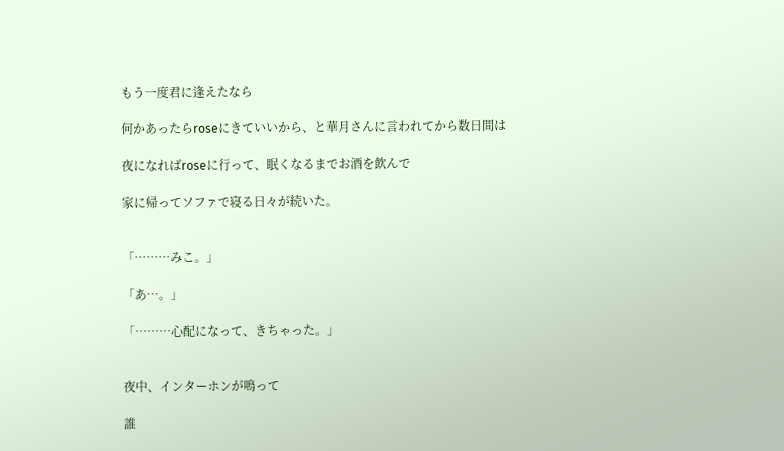もう一度君に逢えたなら

何かあったらroseにきていいから、と華月さんに言われてから数日間は

夜になればroseに行って、眠くなるまでお酒を飲んで

家に帰ってソファで寝る日々が続いた。


「………みこ。」

「あ…。」

「………心配になって、きちゃった。」


夜中、インターホンが鳴って

誰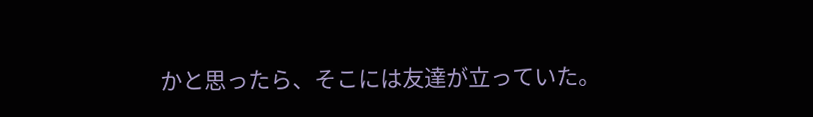かと思ったら、そこには友達が立っていた。